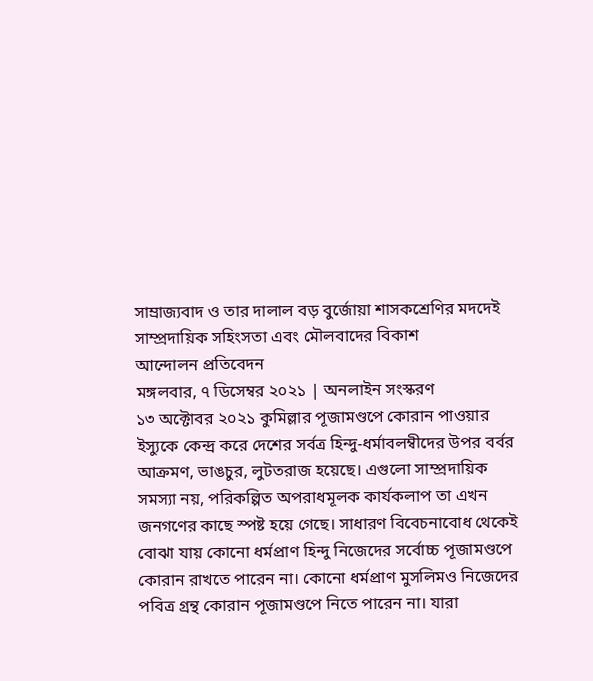সাম্রাজ্যবাদ ও তার দালাল বড় বুর্জোয়া শাসকশ্রেণির মদদেই সাম্প্রদায়িক সহিংসতা এবং মৌলবাদের বিকাশ
আন্দোলন প্রতিবেদন
মঙ্গলবার, ৭ ডিসেম্বর ২০২১ | অনলাইন সংস্করণ
১৩ অক্টোবর ২০২১ কুমিল্লার পূজামণ্ডপে কোরান পাওয়ার ইস্যুকে কেন্দ্র করে দেশের সর্বত্র হিন্দু-ধর্মাবলম্বীদের উপর বর্বর আক্রমণ, ভাঙচুর, লুটতরাজ হয়েছে। এগুলো সাম্প্রদায়িক সমস্যা নয়, পরিকল্পিত অপরাধমূলক কার্যকলাপ তা এখন জনগণের কাছে স্পষ্ট হয়ে গেছে। সাধারণ বিবেচনাবোধ থেকেই বোঝা যায় কোনো ধর্মপ্রাণ হিন্দু নিজেদের সর্বোচ্চ পূজামণ্ডপে কোরান রাখতে পারেন না। কোনো ধর্মপ্রাণ মুসলিমও নিজেদের পবিত্র গ্রন্থ কোরান পূজামণ্ডপে নিতে পারেন না। যারা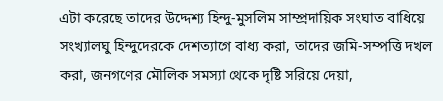এটা করেছে তাদের উদ্দেশ্য হিন্দু-মুসলিম সাম্প্রদায়িক সংঘাত বাধিয়ে সংখ্যালঘু হিন্দুদেরকে দেশত্যাগে বাধ্য করা, তাদের জমি-সম্পত্তি দখল করা, জনগণের মৌলিক সমস্যা থেকে দৃষ্টি সরিয়ে দেয়া,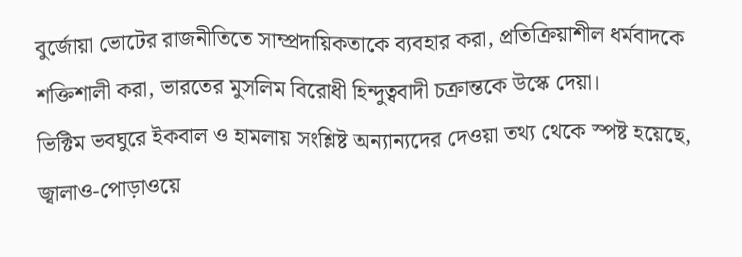বুর্জোয়া ভোটের রাজনীতিতে সাম্প্রদায়িকতাকে ব্যবহার করা, প্রতিক্রিয়াশীল ধর্মবাদকে শক্তিশালী করা, ভারতের মুসলিম বিরোধী হিন্দুত্ববাদী চক্রান্তকে উস্কে দেয়া।
ভিক্টিম ভবঘুরে ইকবাল ও হামলায় সংশ্লিষ্ট অন্যান্যদের দেওয়া তথ্য থেকে স্পষ্ট হয়েছে, জ্বালাও-পোড়াওয়ে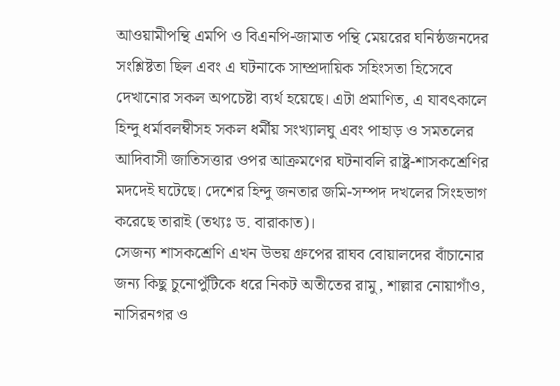আওয়ামীপন্থি এমপি ও বিএনপি-জামাত পন্থি মেয়রের ঘনিষ্ঠজনদের সংশ্লিষ্টতা ছিল এবং এ ঘটনাকে সাম্প্রদায়িক সহিংসতা হিসেবে দেখানোর সকল অপচেষ্টা ব্যর্থ হয়েছে। এটা প্রমাণিত, এ যাবৎকালে হিন্দু ধর্মাবলম্বীসহ সকল ধর্মীয় সংখ্যালঘু এবং পাহাড় ও সমতলের আদিবাসী জাতিসত্তার ওপর আক্রমণের ঘটনাবলি রাষ্ট্র-শাসকশ্রেণির মদদেই ঘটেছে। দেশের হিন্দু জনতার জমি-সম্পদ দখলের সিংহভাগ করেছে তারাই (তথ্যঃ ড. বারাকাত)।
সেজন্য শাসকশ্রেণি এখন উভয় গ্রুপের রাঘব বোয়ালদের বাঁচানোর জন্য কিছু চুনোপুঁটিকে ধরে নিকট অতীতের রামু, শাল্লার নোয়াগাঁও, নাসিরনগর ও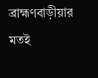ব্রাহ্মণবাড়ীয়ার মতই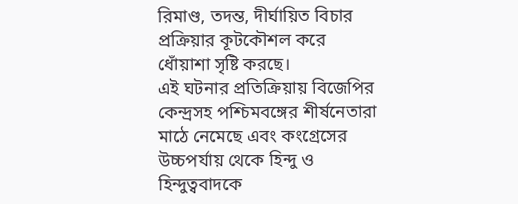রিমাণ্ড, তদন্ত, দীর্ঘায়িত বিচার প্রক্রিয়ার কূটকৌশল করে ধোঁয়াশা সৃষ্টি করছে।
এই ঘটনার প্রতিক্রিয়ায় বিজেপির কেন্দ্রসহ পশ্চিমবঙ্গের শীর্ষনেতারা মাঠে নেমেছে এবং কংগ্রেসের উচ্চপর্যায় থেকে হিন্দু ও হিন্দুত্ববাদকে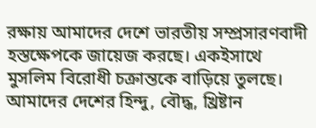রক্ষায় আমাদের দেশে ভারতীয় সম্প্রসারণবাদী হস্তক্ষেপকে জায়েজ করছে। একইসাথে মুসলিম বিরোধী চক্রান্তকে বাড়িয়ে তুলছে।
আমাদের দেশের হিন্দু, বৌদ্ধ, খ্রিষ্টান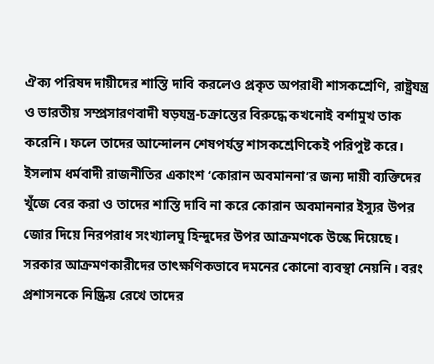ঐক্য পরিষদ দায়ীদের শাস্তি দাবি করলেও প্রকৃত অপরাধী শাসকশ্রেণি, রাষ্ট্রযন্ত্র ও ভারতীয় সম্প্রসারণবাদী ষড়যন্ত্র-চক্রান্তের বিরুদ্ধে কখনোই বর্শামুখ তাক করেনি। ফলে তাদের আন্দোলন শেষপর্যন্ত শাসকশ্রেণিকেই পরিপুষ্ট করে।
ইসলাম ধর্মবাদী রাজনীতির একাংশ ‘কোরান অবমাননা’র জন্য দায়ী ব্যক্তিদের খুঁজে বের করা ও তাদের শাস্তি দাবি না করে কোরান অবমাননার ইস্যুর উপর জোর দিয়ে নিরপরাধ সংখ্যালঘু হিন্দুদের উপর আক্রমণকে উস্কে দিয়েছে। সরকার আক্রমণকারীদের তাৎক্ষণিকভাবে দমনের কোনো ব্যবস্থা নেয়নি। বরং প্রশাসনকে নিষ্ক্রিয় রেখে তাদের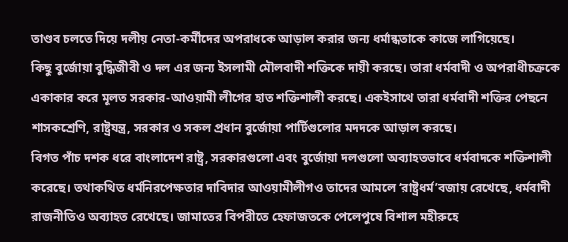তাণ্ডব চলতে দিয়ে দলীয় নেতা-কর্মীদের অপরাধকে আড়াল করার জন্য ধর্মান্ধতাকে কাজে লাগিয়েছে।
কিছু বুর্জোয়া বুদ্ধিজীবী ও দল এর জন্য ইসলামী মৌলবাদী শক্তিকে দায়ী করছে। তারা ধর্মবাদী ও অপরাধীচক্রকে একাকার করে মূলত সরকার-আওয়ামী লীগের হাত শক্তিশালী করছে। একইসাথে তারা ধর্মবাদী শক্তির পেছনে শাসকশ্রেণি, রাষ্ট্রযন্ত্র, সরকার ও সকল প্রধান বুর্জোয়া পার্টিগুলোর মদদকে আড়াল করছে।
বিগত পাঁচ দশক ধরে বাংলাদেশ রাষ্ট্র, সরকারগুলো এবং বুর্জোয়া দলগুলো অব্যাহতভাবে ধর্মবাদকে শক্তিশালী করেছে। তথাকথিত ধর্মনিরপেক্ষতার দাবিদার আওয়ামীলীগও তাদের আমলে ‘রাষ্ট্রধর্ম’বজায় রেখেছে, ধর্মবাদী রাজনীতিও অব্যাহত রেখেছে। জামাতের বিপরীতে হেফাজতকে পেলেপুষে বিশাল মহীরুহে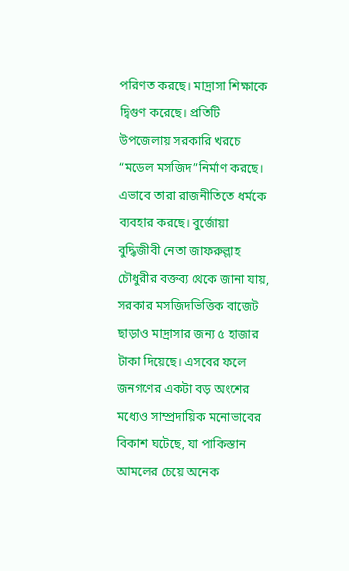পরিণত করছে। মাদ্রাসা শিক্ষাকে দ্বিগুণ করেছে। প্রতিটি উপজেলায় সরকারি খরচে “মডেল মসজিদ”নির্মাণ করছে। এভাবে তারা রাজনীতিতে ধর্মকে ব্যবহার করছে। বুর্জোয়া বুদ্ধিজীবী নেতা জাফরুল্লাহ চৌধুরীর বক্তব্য থেকে জানা যায়, সরকার মসজিদভিত্তিক বাজেট ছাড়াও মাদ্রাসার জন্য ৫ হাজার টাকা দিয়েছে। এসবের ফলে জনগণের একটা বড় অংশের মধ্যেও সাম্প্রদায়িক মনোভাবের বিকাশ ঘটেছে, যা পাকিস্তান আমলের চেয়ে অনেক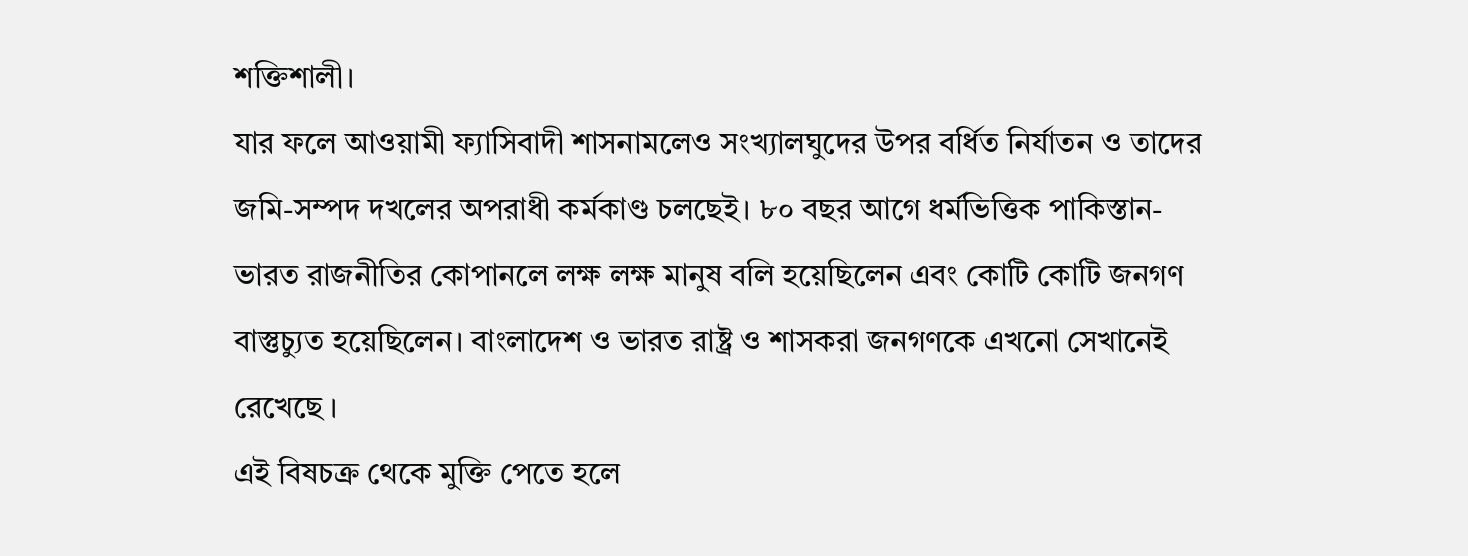শক্তিশালী।
যার ফলে আওয়ামী ফ্যাসিবাদী শাসনামলেও সংখ্যালঘুদের উপর বর্ধিত নির্যাতন ও তাদের জমি-সম্পদ দখলের অপরাধী কর্মকাণ্ড চলছেই। ৮০ বছর আগে ধর্মভিত্তিক পাকিস্তান-ভারত রাজনীতির কোপানলে লক্ষ লক্ষ মানুষ বলি হয়েছিলেন এবং কোটি কোটি জনগণ বাস্তুচ্যুত হয়েছিলেন। বাংলাদেশ ও ভারত রাষ্ট্র ও শাসকরা জনগণকে এখনো সেখানেই রেখেছে ।
এই বিষচক্র থেকে মুক্তি পেতে হলে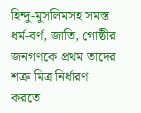হিন্দু-মুসলিমসহ সমস্ত ধর্ম-বর্ণ, জাতি, গোষ্ঠীর জনগণকে প্রথম তাদের শত্রু মিত্র নির্ধারণ করতে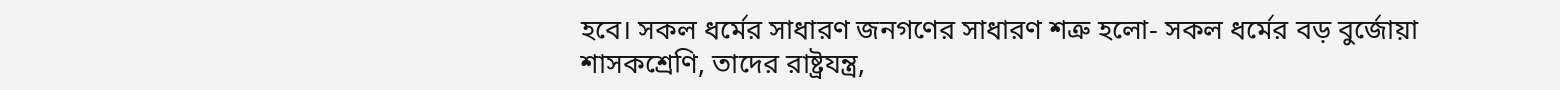হবে। সকল ধর্মের সাধারণ জনগণের সাধারণ শত্রু হলো- সকল ধর্মের বড় বুর্জোয়া শাসকশ্রেণি, তাদের রাষ্ট্রযন্ত্র,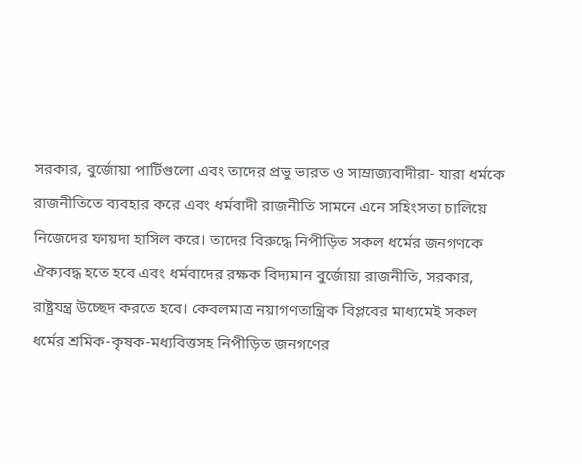সরকার, বুর্জোয়া পার্টিগুলো এবং তাদের প্রভু ভারত ও সাম্রাজ্যবাদীরা- যারা ধর্মকে রাজনীতিতে ব্যবহার করে এবং ধর্মবাদী রাজনীতি সামনে এনে সহিংসতা চালিয়ে নিজেদের ফায়দা হাসিল করে। তাদের বিরুদ্ধে নিপীড়িত সকল ধর্মের জনগণকে ঐক্যবদ্ধ হতে হবে এবং ধর্মবাদের রক্ষক বিদ্যমান বুর্জোয়া রাজনীতি, সরকার, রাষ্ট্রযন্ত্র উচ্ছেদ করতে হবে। কেবলমাত্র নয়াগণতান্ত্রিক বিপ্লবের মাধ্যমেই সকল ধর্মের শ্রমিক-কৃষক-মধ্যবিত্তসহ নিপীড়িত জনগণের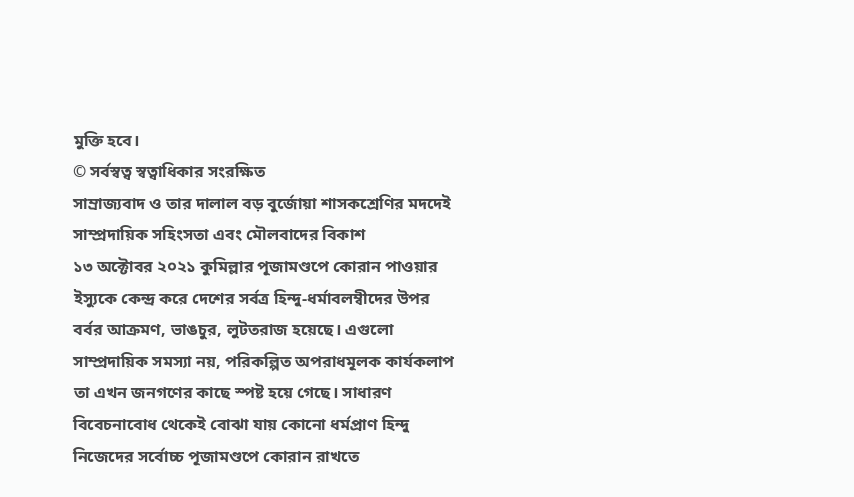মুক্তি হবে।
© সর্বস্বত্ব স্বত্বাধিকার সংরক্ষিত
সাম্রাজ্যবাদ ও তার দালাল বড় বুর্জোয়া শাসকশ্রেণির মদদেই সাম্প্রদায়িক সহিংসতা এবং মৌলবাদের বিকাশ
১৩ অক্টোবর ২০২১ কুমিল্লার পূজামণ্ডপে কোরান পাওয়ার ইস্যুকে কেন্দ্র করে দেশের সর্বত্র হিন্দু-ধর্মাবলম্বীদের উপর বর্বর আক্রমণ, ভাঙচুর, লুটতরাজ হয়েছে। এগুলো সাম্প্রদায়িক সমস্যা নয়, পরিকল্পিত অপরাধমূলক কার্যকলাপ তা এখন জনগণের কাছে স্পষ্ট হয়ে গেছে। সাধারণ বিবেচনাবোধ থেকেই বোঝা যায় কোনো ধর্মপ্রাণ হিন্দু নিজেদের সর্বোচ্চ পূজামণ্ডপে কোরান রাখতে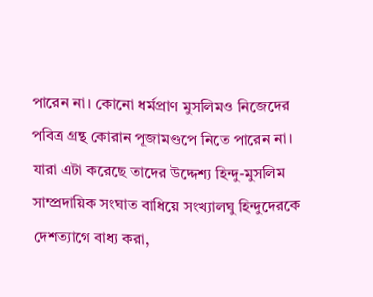পারেন না। কোনো ধর্মপ্রাণ মুসলিমও নিজেদের পবিত্র গ্রন্থ কোরান পূজামণ্ডপে নিতে পারেন না। যারা এটা করেছে তাদের উদ্দেশ্য হিন্দু-মুসলিম সাম্প্রদায়িক সংঘাত বাধিয়ে সংখ্যালঘু হিন্দুদেরকে দেশত্যাগে বাধ্য করা,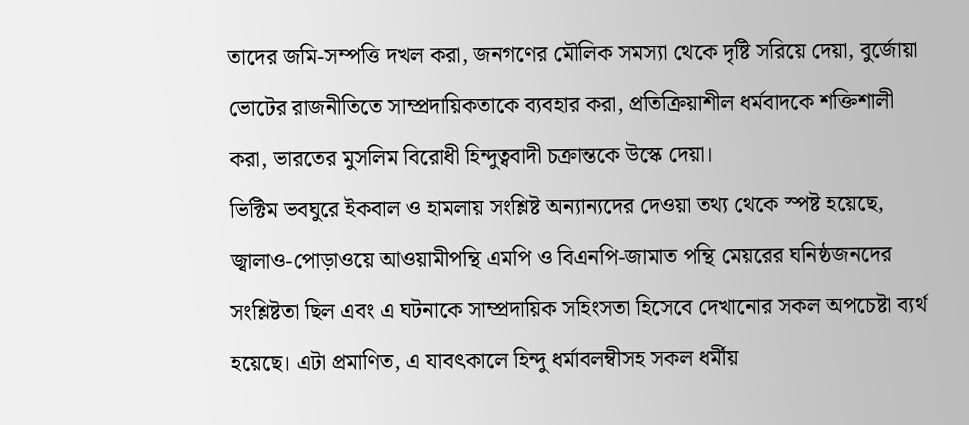তাদের জমি-সম্পত্তি দখল করা, জনগণের মৌলিক সমস্যা থেকে দৃষ্টি সরিয়ে দেয়া, বুর্জোয়া ভোটের রাজনীতিতে সাম্প্রদায়িকতাকে ব্যবহার করা, প্রতিক্রিয়াশীল ধর্মবাদকে শক্তিশালী করা, ভারতের মুসলিম বিরোধী হিন্দুত্ববাদী চক্রান্তকে উস্কে দেয়া।
ভিক্টিম ভবঘুরে ইকবাল ও হামলায় সংশ্লিষ্ট অন্যান্যদের দেওয়া তথ্য থেকে স্পষ্ট হয়েছে, জ্বালাও-পোড়াওয়ে আওয়ামীপন্থি এমপি ও বিএনপি-জামাত পন্থি মেয়রের ঘনিষ্ঠজনদের সংশ্লিষ্টতা ছিল এবং এ ঘটনাকে সাম্প্রদায়িক সহিংসতা হিসেবে দেখানোর সকল অপচেষ্টা ব্যর্থ হয়েছে। এটা প্রমাণিত, এ যাবৎকালে হিন্দু ধর্মাবলম্বীসহ সকল ধর্মীয়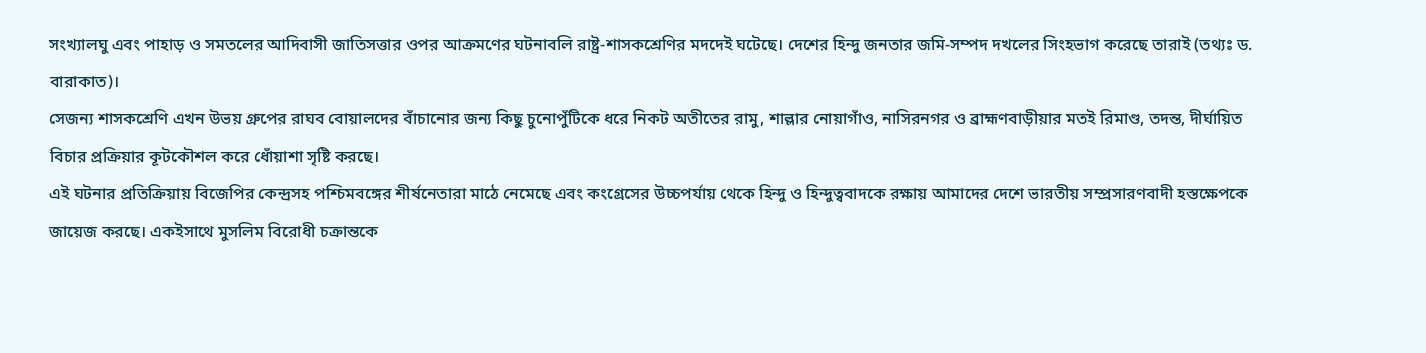সংখ্যালঘু এবং পাহাড় ও সমতলের আদিবাসী জাতিসত্তার ওপর আক্রমণের ঘটনাবলি রাষ্ট্র-শাসকশ্রেণির মদদেই ঘটেছে। দেশের হিন্দু জনতার জমি-সম্পদ দখলের সিংহভাগ করেছে তারাই (তথ্যঃ ড. বারাকাত)।
সেজন্য শাসকশ্রেণি এখন উভয় গ্রুপের রাঘব বোয়ালদের বাঁচানোর জন্য কিছু চুনোপুঁটিকে ধরে নিকট অতীতের রামু, শাল্লার নোয়াগাঁও, নাসিরনগর ও ব্রাহ্মণবাড়ীয়ার মতই রিমাণ্ড, তদন্ত, দীর্ঘায়িত বিচার প্রক্রিয়ার কূটকৌশল করে ধোঁয়াশা সৃষ্টি করছে।
এই ঘটনার প্রতিক্রিয়ায় বিজেপির কেন্দ্রসহ পশ্চিমবঙ্গের শীর্ষনেতারা মাঠে নেমেছে এবং কংগ্রেসের উচ্চপর্যায় থেকে হিন্দু ও হিন্দুত্ববাদকে রক্ষায় আমাদের দেশে ভারতীয় সম্প্রসারণবাদী হস্তক্ষেপকে জায়েজ করছে। একইসাথে মুসলিম বিরোধী চক্রান্তকে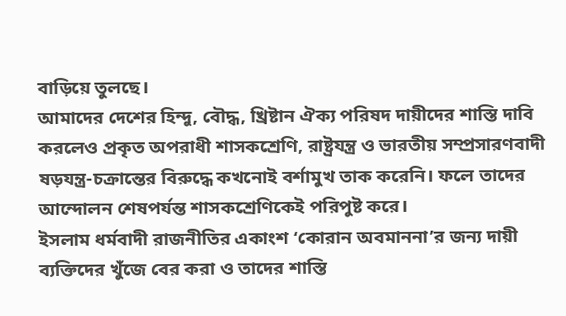বাড়িয়ে তুলছে।
আমাদের দেশের হিন্দু, বৌদ্ধ, খ্রিষ্টান ঐক্য পরিষদ দায়ীদের শাস্তি দাবি করলেও প্রকৃত অপরাধী শাসকশ্রেণি, রাষ্ট্রযন্ত্র ও ভারতীয় সম্প্রসারণবাদী ষড়যন্ত্র-চক্রান্তের বিরুদ্ধে কখনোই বর্শামুখ তাক করেনি। ফলে তাদের আন্দোলন শেষপর্যন্ত শাসকশ্রেণিকেই পরিপুষ্ট করে।
ইসলাম ধর্মবাদী রাজনীতির একাংশ ‘কোরান অবমাননা’র জন্য দায়ী ব্যক্তিদের খুঁজে বের করা ও তাদের শাস্তি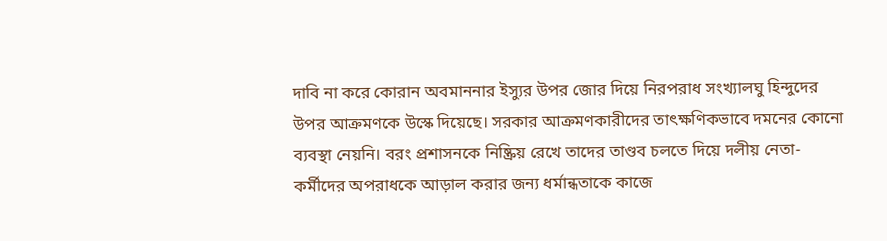দাবি না করে কোরান অবমাননার ইস্যুর উপর জোর দিয়ে নিরপরাধ সংখ্যালঘু হিন্দুদের উপর আক্রমণকে উস্কে দিয়েছে। সরকার আক্রমণকারীদের তাৎক্ষণিকভাবে দমনের কোনো ব্যবস্থা নেয়নি। বরং প্রশাসনকে নিষ্ক্রিয় রেখে তাদের তাণ্ডব চলতে দিয়ে দলীয় নেতা-কর্মীদের অপরাধকে আড়াল করার জন্য ধর্মান্ধতাকে কাজে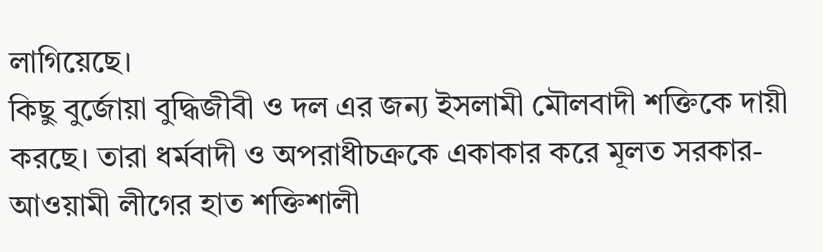লাগিয়েছে।
কিছু বুর্জোয়া বুদ্ধিজীবী ও দল এর জন্য ইসলামী মৌলবাদী শক্তিকে দায়ী করছে। তারা ধর্মবাদী ও অপরাধীচক্রকে একাকার করে মূলত সরকার-আওয়ামী লীগের হাত শক্তিশালী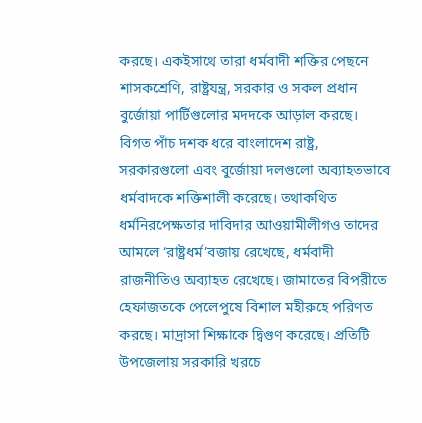করছে। একইসাথে তারা ধর্মবাদী শক্তির পেছনে শাসকশ্রেণি, রাষ্ট্রযন্ত্র, সরকার ও সকল প্রধান বুর্জোয়া পার্টিগুলোর মদদকে আড়াল করছে।
বিগত পাঁচ দশক ধরে বাংলাদেশ রাষ্ট্র, সরকারগুলো এবং বুর্জোয়া দলগুলো অব্যাহতভাবে ধর্মবাদকে শক্তিশালী করেছে। তথাকথিত ধর্মনিরপেক্ষতার দাবিদার আওয়ামীলীগও তাদের আমলে ‘রাষ্ট্রধর্ম’বজায় রেখেছে, ধর্মবাদী রাজনীতিও অব্যাহত রেখেছে। জামাতের বিপরীতে হেফাজতকে পেলেপুষে বিশাল মহীরুহে পরিণত করছে। মাদ্রাসা শিক্ষাকে দ্বিগুণ করেছে। প্রতিটি উপজেলায় সরকারি খরচে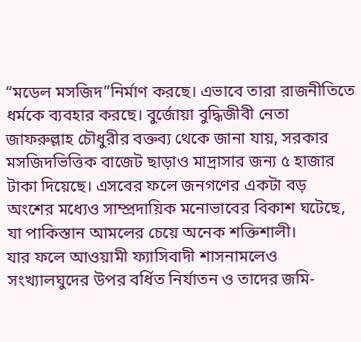“মডেল মসজিদ”নির্মাণ করছে। এভাবে তারা রাজনীতিতে ধর্মকে ব্যবহার করছে। বুর্জোয়া বুদ্ধিজীবী নেতা জাফরুল্লাহ চৌধুরীর বক্তব্য থেকে জানা যায়, সরকার মসজিদভিত্তিক বাজেট ছাড়াও মাদ্রাসার জন্য ৫ হাজার টাকা দিয়েছে। এসবের ফলে জনগণের একটা বড় অংশের মধ্যেও সাম্প্রদায়িক মনোভাবের বিকাশ ঘটেছে, যা পাকিস্তান আমলের চেয়ে অনেক শক্তিশালী।
যার ফলে আওয়ামী ফ্যাসিবাদী শাসনামলেও সংখ্যালঘুদের উপর বর্ধিত নির্যাতন ও তাদের জমি-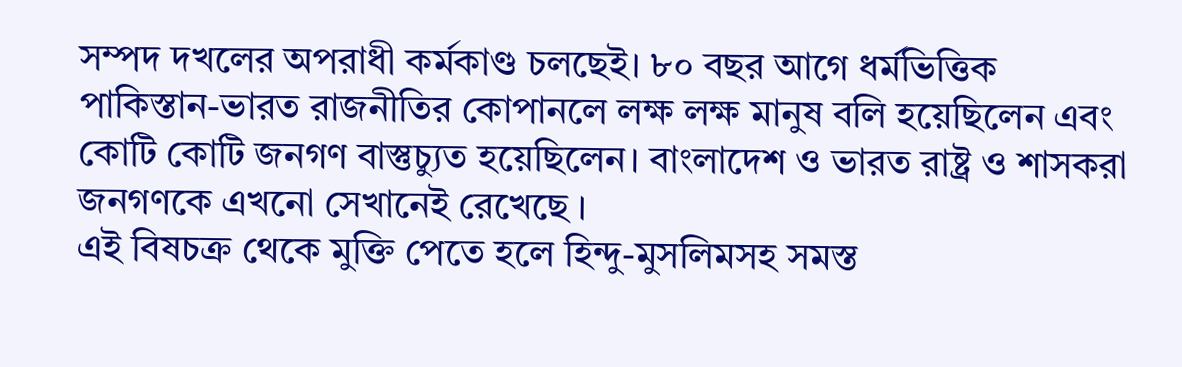সম্পদ দখলের অপরাধী কর্মকাণ্ড চলছেই। ৮০ বছর আগে ধর্মভিত্তিক পাকিস্তান-ভারত রাজনীতির কোপানলে লক্ষ লক্ষ মানুষ বলি হয়েছিলেন এবং কোটি কোটি জনগণ বাস্তুচ্যুত হয়েছিলেন। বাংলাদেশ ও ভারত রাষ্ট্র ও শাসকরা জনগণকে এখনো সেখানেই রেখেছে ।
এই বিষচক্র থেকে মুক্তি পেতে হলে হিন্দু-মুসলিমসহ সমস্ত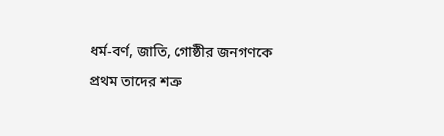ধর্ম-বর্ণ, জাতি, গোষ্ঠীর জনগণকে প্রথম তাদের শত্রু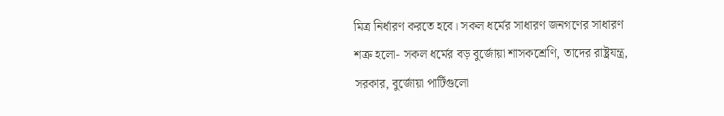মিত্র নির্ধারণ করতে হবে। সকল ধর্মের সাধারণ জনগণের সাধারণ শত্রু হলো- সকল ধর্মের বড় বুর্জোয়া শাসকশ্রেণি, তাদের রাষ্ট্রযন্ত্র, সরকার, বুর্জোয়া পার্টিগুলো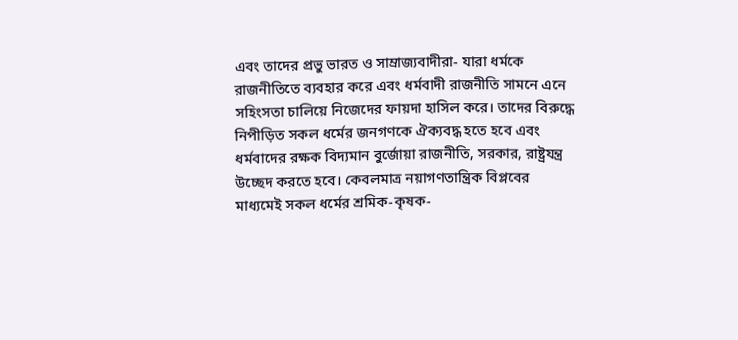এবং তাদের প্রভু ভারত ও সাম্রাজ্যবাদীরা- যারা ধর্মকে রাজনীতিতে ব্যবহার করে এবং ধর্মবাদী রাজনীতি সামনে এনে সহিংসতা চালিয়ে নিজেদের ফায়দা হাসিল করে। তাদের বিরুদ্ধে নিপীড়িত সকল ধর্মের জনগণকে ঐক্যবদ্ধ হতে হবে এবং ধর্মবাদের রক্ষক বিদ্যমান বুর্জোয়া রাজনীতি, সরকার, রাষ্ট্রযন্ত্র উচ্ছেদ করতে হবে। কেবলমাত্র নয়াগণতান্ত্রিক বিপ্লবের মাধ্যমেই সকল ধর্মের শ্রমিক-কৃষক-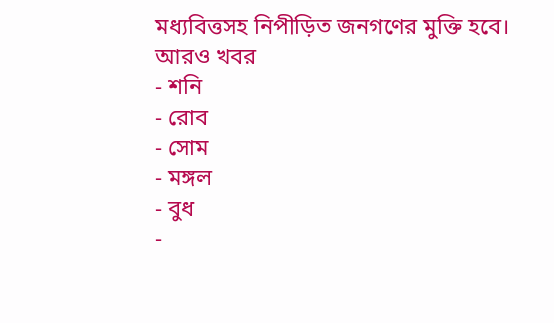মধ্যবিত্তসহ নিপীড়িত জনগণের মুক্তি হবে।
আরও খবর
- শনি
- রোব
- সোম
- মঙ্গল
- বুধ
-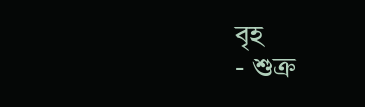বৃহ
- শুক্র